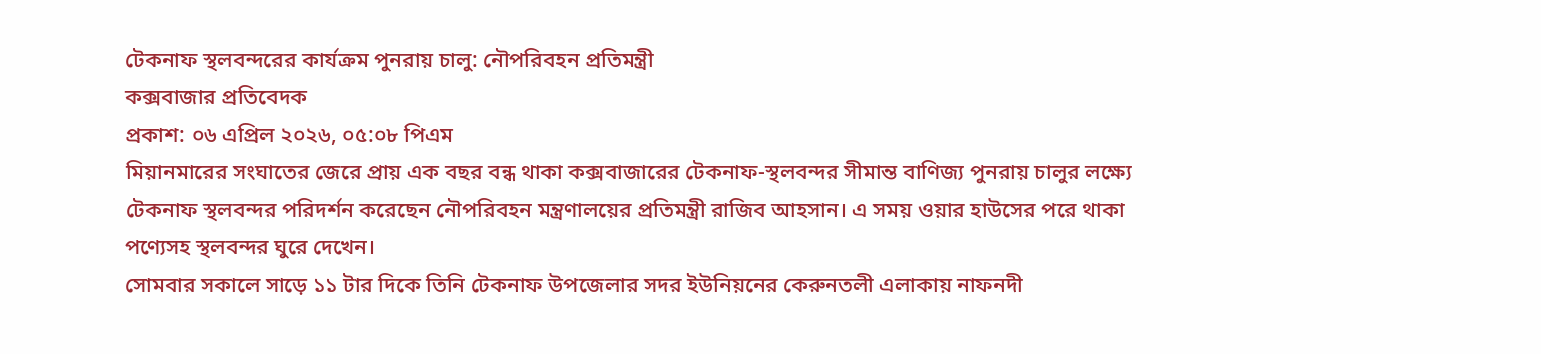টেকনাফ স্থলবন্দরের কার্যক্রম পুনরায় চালু: নৌপরিবহন প্রতিমন্ত্রী
কক্সবাজার প্রতিবেদক
প্রকাশ: ০৬ এপ্রিল ২০২৬, ০৫:০৮ পিএম
মিয়ানমারের সংঘাতের জেরে প্রায় এক বছর বন্ধ থাকা কক্সবাজারের টেকনাফ-স্থলবন্দর সীমান্ত বাণিজ্য পুনরায় চালুর লক্ষ্যে টেকনাফ স্থলবন্দর পরিদর্শন করেছেন নৌপরিবহন মন্ত্রণালয়ের প্রতিমন্ত্রী রাজিব আহসান। এ সময় ওয়ার হাউসের পরে থাকা পণ্যেসহ স্থলবন্দর ঘুরে দেখেন।
সোমবার সকালে সাড়ে ১১ টার দিকে তিনি টেকনাফ উপজেলার সদর ইউনিয়নের কেরুনতলী এলাকায় নাফনদী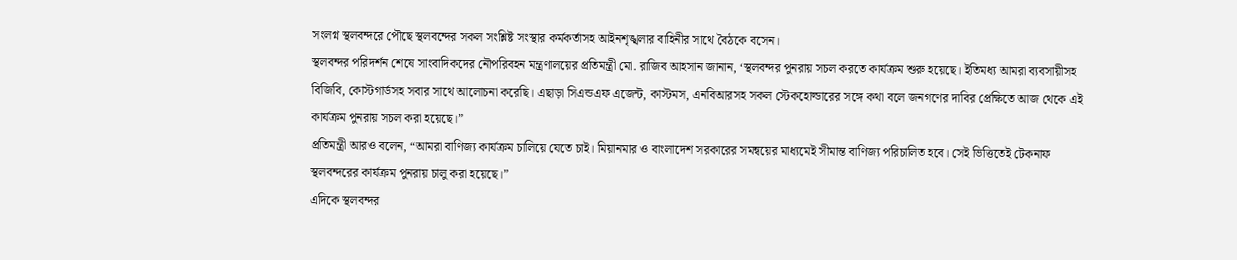সংলগ্ন স্থলবন্দরে পৌছে স্থলবন্দের সকল সংশ্লিষ্ট সংস্থার কর্মকর্তাসহ আইনশৃঙ্খলার বাহিনীর সাথে বৈঠকে বসেন।
স্থলবন্দর পরিদর্শন শেষে সাংবাদিকদের নৌপরিবহন মন্ত্রণালয়ের প্রতিমন্ত্রী মো. রাজিব আহসান জানান, ‘স্থলবন্দর পুনরায় সচল করতে কার্যক্রম শুরু হয়েছে। ইতিমধ্য আমরা ব্যবসায়ীসহ বিজিবি, কোস্টগার্ডসহ সবার সাথে আলোচনা করেছি। এছাড়া সিএন্ডএফ এজেন্ট, কাস্টমস, এনবিআরসহ সকল স্টেকহোল্ডারের সঙ্গে কথা বলে জনগণের দাবির প্রেক্ষিতে আজ থেকে এই কার্যক্রম পুনরায় সচল করা হয়েছে।”
প্রতিমন্ত্রী আরও বলেন, “আমরা বাণিজ্য কার্যক্রম চালিয়ে যেতে চাই। মিয়ানমার ও বাংলাদেশ সরকারের সমন্বয়ের মাধ্যমেই সীমান্ত বাণিজ্য পরিচালিত হবে। সেই ভিত্তিতেই টেকনাফ স্থলবন্দরের কার্যক্রম পুনরায় চালু করা হয়েছে।”
এদিকে স্থলবন্দর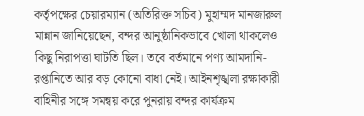কর্তৃপক্ষের চেয়ারম্যান (অতিরিক্ত সচিব) মুহাম্মদ মানজারুল মান্নান জানিয়েছেন, বন্দর আনুষ্ঠানিকভাবে খোলা থাকলেও কিছু নিরাপত্তা ঘাটতি ছিল। তবে বর্তমানে পণ্য আমদানি-রপ্তানিতে আর বড় কোনো বাধা নেই। আইনশৃঙ্খলা রক্ষাকারী বাহিনীর সঙ্গে সমন্বয় করে পুনরায় বন্দর কার্যক্রম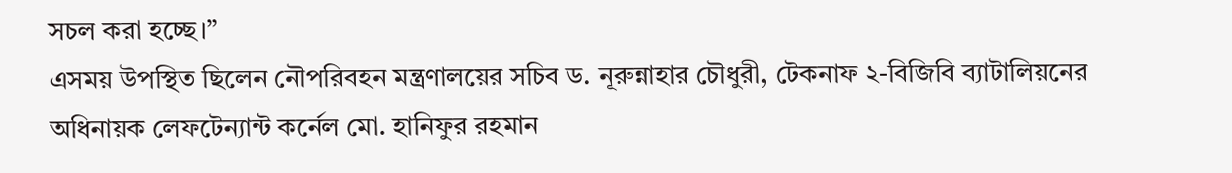সচল করা হচ্ছে।”
এসময় উপস্থিত ছিলেন নৌপরিবহন মন্ত্রণালয়ের সচিব ড. নূরুন্নাহার চৌধুরী, টেকনাফ ২-বিজিবি ব্যাটালিয়নের অধিনায়ক লেফটেন্যান্ট কর্নেল মো. হানিফুর রহমান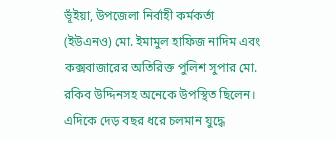ভূঁইয়া, উপজেলা নির্বাহী কর্মকর্তা (ইউএনও) মো. ইমামুল হাফিজ নাদিম এবং কক্সবাজারের অতিরিক্ত পুলিশ সুপার মো. রকিব উদ্দিনসহ অনেকে উপস্থিত ছিলেন।
এদিকে দেড় বছর ধরে চলমান যুদ্ধে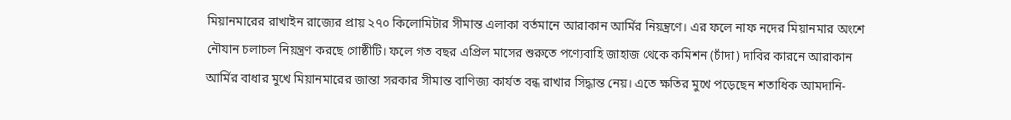মিয়ানমারের রাখাইন রাজ্যের প্রায় ২৭০ কিলোমিটার সীমান্ত এলাকা বর্তমানে আরাকান আর্মির নিয়ন্ত্রণে। এর ফলে নাফ নদের মিয়ানমার অংশে নৌযান চলাচল নিয়ন্ত্রণ করছে গোষ্ঠীটি। ফলে গত বছর এপ্রিল মাসের শুরুতে পণ্যেবাহি জাহাজ থেকে কমিশন (চাঁদা) দাবির কারনে আরাকান আর্মির বাধার মুখে মিয়ানমারের জান্তা সরকার সীমান্ত বাণিজ্য কার্যত বন্ধ রাখার সিদ্ধান্ত নেয়। এতে ক্ষতির মুখে পড়েছেন শতাধিক আমদানি-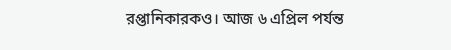রপ্তানিকারকও। আজ ৬ এপ্রিল পর্যন্ত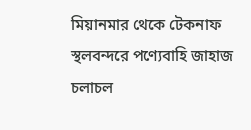মিয়ানমার থেকে টেকনাফ স্থলবন্দরে পণ্যেবাহি জাহাজ চলাচল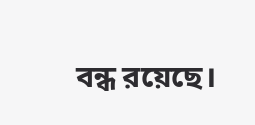বন্ধ রয়েছে।